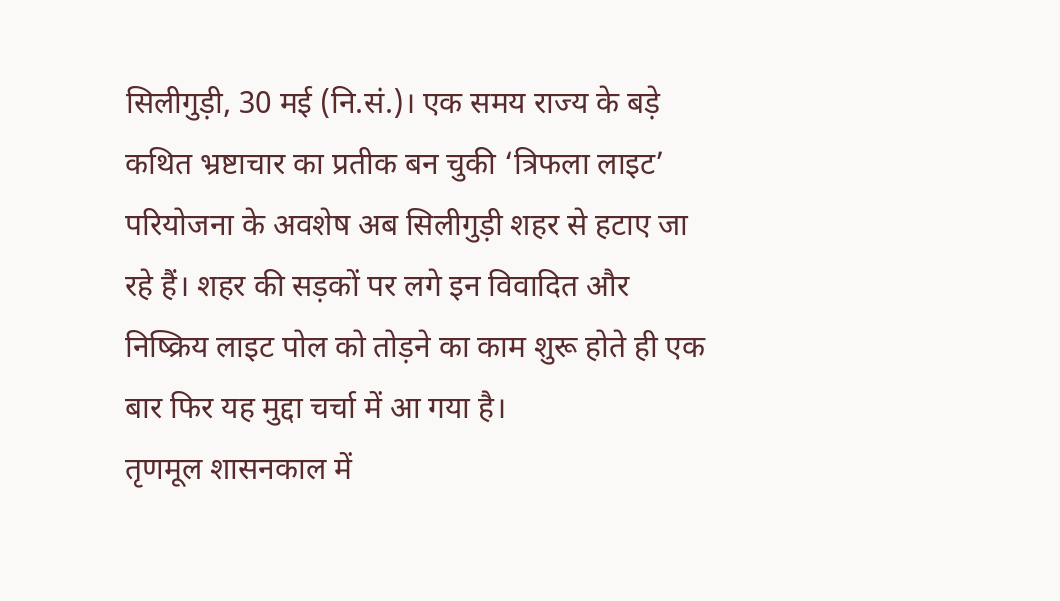सिलीगुड़ी, 30 मई (नि.सं.)। एक समय राज्य के बड़े कथित भ्रष्टाचार का प्रतीक बन चुकी ‘त्रिफला लाइट’ परियोजना के अवशेष अब सिलीगुड़ी शहर से हटाए जा रहे हैं। शहर की सड़कों पर लगे इन विवादित और निष्क्रिय लाइट पोल को तोड़ने का काम शुरू होते ही एक बार फिर यह मुद्दा चर्चा में आ गया है।
तृणमूल शासनकाल में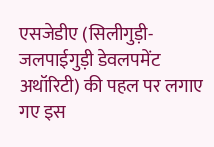एसजेडीए (सिलीगुड़ी-जलपाईगुड़ी डेवलपमेंट अथॉरिटी) की पहल पर लगाए गए इस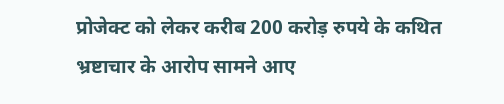प्रोजेक्ट को लेकर करीब 200 करोड़ रुपये के कथित भ्रष्टाचार के आरोप सामने आए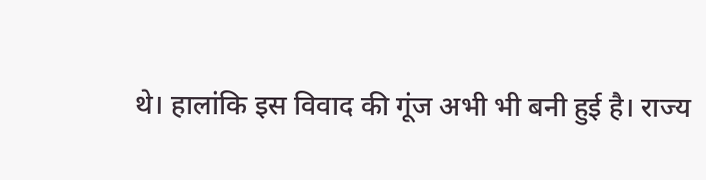थे। हालांकि इस विवाद की गूंज अभी भी बनी हुई है। राज्य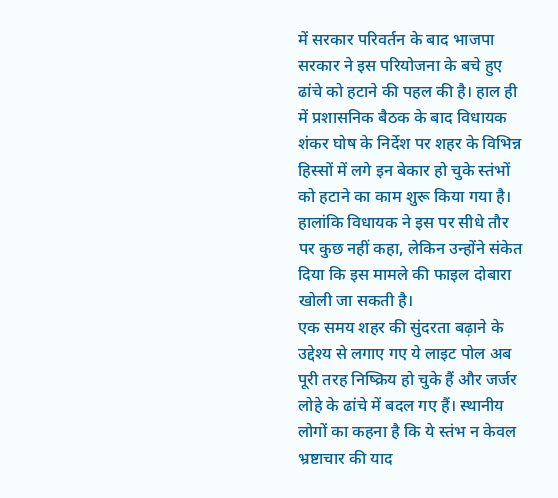में सरकार परिवर्तन के बाद भाजपा सरकार ने इस परियोजना के बचे हुए ढांचे को हटाने की पहल की है। हाल ही में प्रशासनिक बैठक के बाद विधायक शंकर घोष के निर्देश पर शहर के विभिन्न हिस्सों में लगे इन बेकार हो चुके स्तंभों को हटाने का काम शुरू किया गया है। हालांकि विधायक ने इस पर सीधे तौर पर कुछ नहीं कहा, लेकिन उन्होंने संकेत दिया कि इस मामले की फाइल दोबारा खोली जा सकती है।
एक समय शहर की सुंदरता बढ़ाने के उद्देश्य से लगाए गए ये लाइट पोल अब पूरी तरह निष्क्रिय हो चुके हैं और जर्जर लोहे के ढांचे में बदल गए हैं। स्थानीय लोगों का कहना है कि ये स्तंभ न केवल भ्रष्टाचार की याद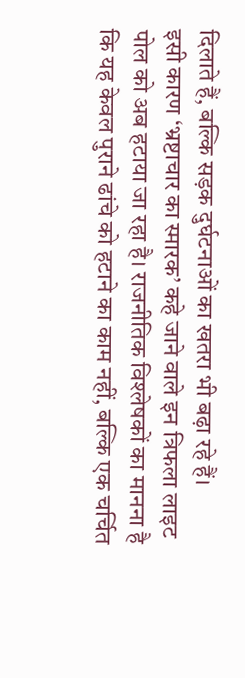दिलाते हैं, बल्कि सड़क दुर्घटनाओं का खतरा भी बढ़ा रहे हैं।
इसी कारण ‘भ्रष्टाचार का स्मारक’ कहे जाने वाले इन त्रिफला लाइट पोल को अब हटाया जा रहा है। राजनीतिक विश्लेषकों का मानना है कि यह केवल पुराने ढांचे को हटाने का काम नहीं, बल्कि एक चर्चित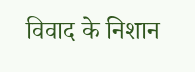विवाद के निशान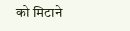को मिटाने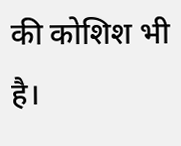की कोशिश भी है।